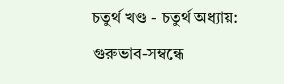চতুর্থ খণ্ড - চতুর্থ অধ্যায়: গুরুভাব-সম্বন্ধে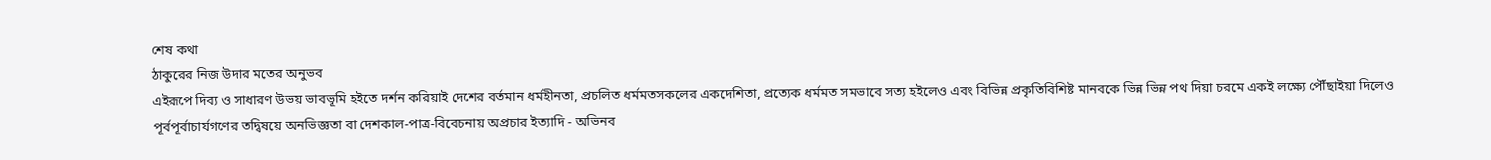শেষ কথা
ঠাকুরের নিজ উদার মতের অনুভব
এইরূপে দিব্য ও সাধারণ উভয় ভাবভূমি হইতে দর্শন করিয়াই দেশের বর্তমান ধর্মহীনতা, প্রচলিত ধর্মমতসকলের একদেশিতা, প্রত্যেক ধর্মমত সমভাবে সত্য হইলেও এবং বিভিন্ন প্রকৃতিবিশিষ্ট মানবকে ভিন্ন ভিন্ন পথ দিয়া চরমে একই লক্ষ্যে পৌঁছাইয়া দিলেও পূর্বপূর্বাচার্যগণের তদ্বিষয়ে অনভিজ্ঞতা বা দেশকাল-পাত্র-বিবেচনায় অপ্রচার ইত্যাদি - অভিনব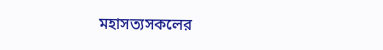মহাসত্যসকলের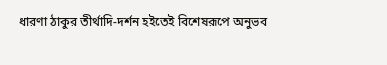ধারণা ঠাকুর তীর্থাদি-দর্শন হইতেই বিশেষরূপে অনুভব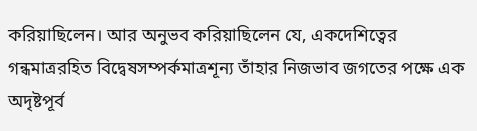করিয়াছিলেন। আর অনুভব করিয়াছিলেন যে, একদেশিত্বের গন্ধমাত্ররহিত বিদ্বেষসম্পর্কমাত্রশূন্য তাঁহার নিজভাব জগতের পক্ষে এক অদৃষ্টপূর্ব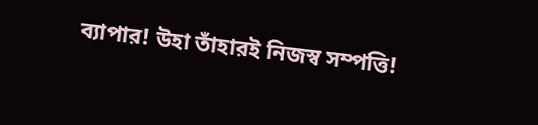ব্যাপার! উহা তাঁহারই নিজস্ব সম্পত্তি!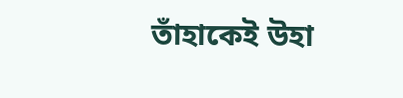তাঁহাকেই উহা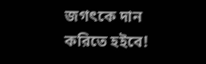জগৎকে দান করিতে হইবে!